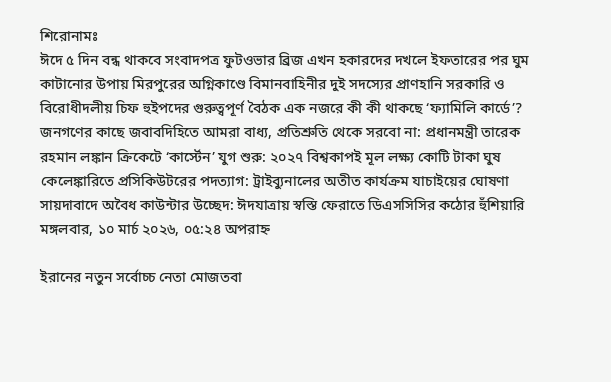শিরোনামঃ
ঈদে ৫ দিন বন্ধ থাকবে সংবাদপত্র ফুটওভার ব্রিজ এখন হকারদের দখলে ইফতারের পর ঘুম কাটানোর উপায় মিরপুরের অগ্নিকাণ্ডে বিমানবাহিনীর দুই সদস্যের প্রাণহানি সরকারি ও বিরোধীদলীয় চিফ হুইপদের গুরুত্বপূর্ণ বৈঠক এক নজরে কী কী থাকছে ‘ফ্যামিলি কার্ডে’? জনগণের কাছে জবাবদিহিতে আমরা বাধ্য, প্রতিশ্রুতি থেকে সরবো না: প্রধানমন্ত্রী তারেক রহমান লঙ্কান ক্রিকেটে ‘কার্স্টেন’ যুগ শুরু: ২০২৭ বিশ্বকাপই মূল লক্ষ্য কোটি টাকা ঘুষ কেলেঙ্কারিতে প্রসিকিউটরের পদত্যাগ: ট্রাইব্যুনালের অতীত কার্যক্রম যাচাইয়ের ঘোষণা সায়দাবাদে অবৈধ কাউন্টার উচ্ছেদ: ঈদযাত্রায় স্বস্তি ফেরাতে ডিএসসিসির কঠোর হুঁশিয়ারি
মঙ্গলবার, ১০ মার্চ ২০২৬, ০৫:২৪ অপরাহ্ন

ইরানের নতুন সর্বোচ্চ নেতা মোজতবা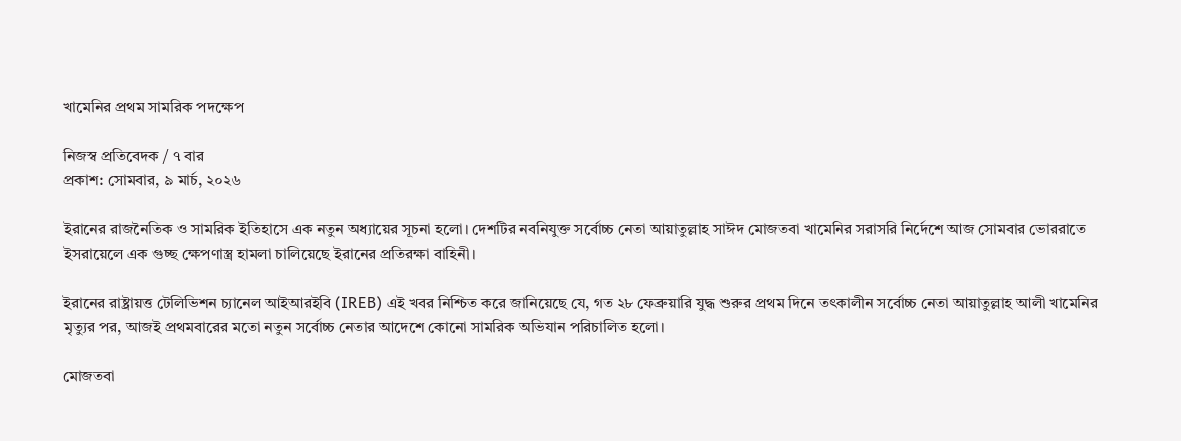খামেনির প্রথম সামরিক পদক্ষেপ

নিজস্ব প্রতিবেদক / ৭ বার
প্রকাশ: সোমবার, ৯ মার্চ, ২০২৬

ইরানের রাজনৈতিক ও সামরিক ইতিহাসে এক নতুন অধ্যায়ের সূচনা হলো। দেশটির নবনিযুক্ত সর্বোচ্চ নেতা আয়াতুল্লাহ সাঈদ মোজতবা খামেনির সরাসরি নির্দেশে আজ সোমবার ভোররাতে ইসরায়েলে এক গুচ্ছ ক্ষেপণাস্ত্র হামলা চালিয়েছে ইরানের প্রতিরক্ষা বাহিনী।

ইরানের রাষ্ট্রায়ত্ত টেলিভিশন চ্যানেল আইআরইবি (IREB) এই খবর নিশ্চিত করে জানিয়েছে যে, গত ২৮ ফেব্রুয়ারি যুদ্ধ শুরুর প্রথম দিনে তৎকালীন সর্বোচ্চ নেতা আয়াতুল্লাহ আলী খামেনির মৃত্যুর পর, আজই প্রথমবারের মতো নতুন সর্বোচ্চ নেতার আদেশে কোনো সামরিক অভিযান পরিচালিত হলো।

মোজতবা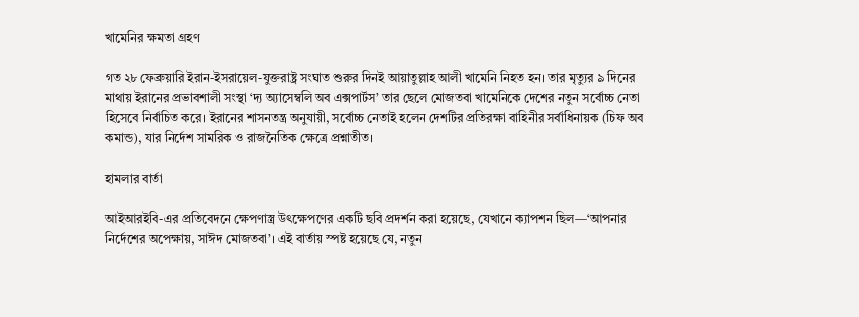খামেনির ক্ষমতা গ্রহণ

গত ২৮ ফেব্রুয়ারি ইরান-ইসরায়েল-যুক্তরাষ্ট্র সংঘাত শুরুর দিনই আয়াতুল্লাহ আলী খামেনি নিহত হন। তার মৃত্যুর ৯ দিনের মাথায় ইরানের প্রভাবশালী সংস্থা ‘দ্য অ্যাসেম্বলি অব এক্সপার্টস’ তার ছেলে মোজতবা খামেনিকে দেশের নতুন সর্বোচ্চ নেতা হিসেবে নির্বাচিত করে। ইরানের শাসনতন্ত্র অনুযায়ী, সর্বোচ্চ নেতাই হলেন দেশটির প্রতিরক্ষা বাহিনীর সর্বাধিনায়ক (চিফ অব কমান্ড), যার নির্দেশ সামরিক ও রাজনৈতিক ক্ষেত্রে প্রশ্নাতীত।

হামলার বার্তা

আইআরইবি-এর প্রতিবেদনে ক্ষেপণাস্ত্র উৎক্ষেপণের একটি ছবি প্রদর্শন করা হয়েছে, যেখানে ক্যাপশন ছিল—‘আপনার নির্দেশের অপেক্ষায়, সাঈদ মোজতবা’। এই বার্তায় স্পষ্ট হয়েছে যে, নতুন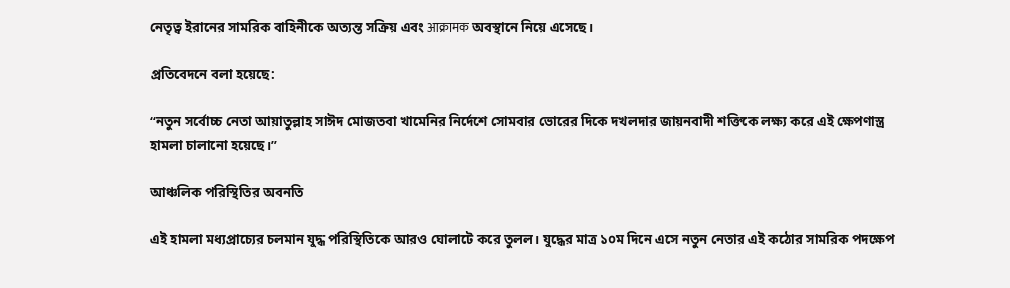নেতৃত্ব ইরানের সামরিক বাহিনীকে অত্যন্ত সক্রিয় এবং आक्रामक অবস্থানে নিয়ে এসেছে।

প্রতিবেদনে বলা হয়েছে:

“নতুন সর্বোচ্চ নেতা আয়াতুল্লাহ সাঈদ মোজতবা খামেনির নির্দেশে সোমবার ভোরের দিকে দখলদার জায়নবাদী শক্তিকে লক্ষ্য করে এই ক্ষেপণাস্ত্র হামলা চালানো হয়েছে।”

আঞ্চলিক পরিস্থিতির অবনতি

এই হামলা মধ্যপ্রাচ্যের চলমান যুদ্ধ পরিস্থিতিকে আরও ঘোলাটে করে তুলল। যুদ্ধের মাত্র ১০ম দিনে এসে নতুন নেতার এই কঠোর সামরিক পদক্ষেপ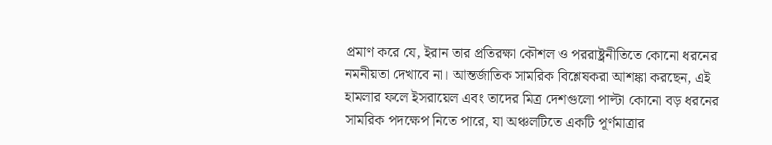প্রমাণ করে যে, ইরান তার প্রতিরক্ষা কৌশল ও পররাষ্ট্রনীতিতে কোনো ধরনের নমনীয়তা দেখাবে না। আন্তর্জাতিক সামরিক বিশ্লেষকরা আশঙ্কা করছেন, এই হামলার ফলে ইসরায়েল এবং তাদের মিত্র দেশগুলো পাল্টা কোনো বড় ধরনের সামরিক পদক্ষেপ নিতে পারে, যা অঞ্চলটিতে একটি পূর্ণমাত্রার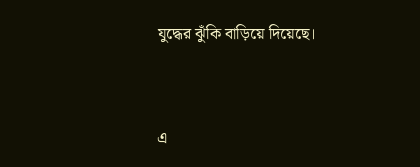যুদ্ধের ঝুঁকি বাড়িয়ে দিয়েছে।


এ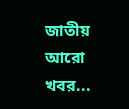জাতীয় আরো খবর...